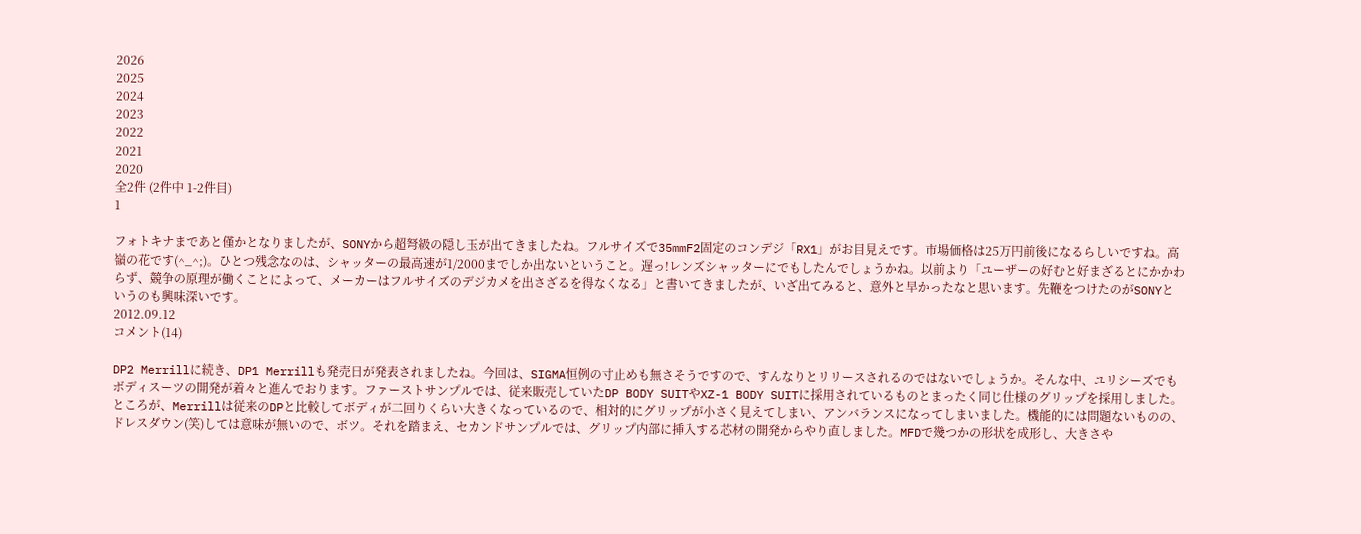2026
2025
2024
2023
2022
2021
2020
全2件 (2件中 1-2件目)
1

フォトキナまであと僅かとなりましたが、SONYから超弩級の隠し玉が出てきましたね。フルサイズで35mmF2固定のコンデジ「RX1」がお目見えです。市場価格は25万円前後になるらしいですね。高嶺の花です(^_^;)。ひとつ残念なのは、シャッターの最高速が1/2000までしか出ないということ。遅っ!レンズシャッターにでもしたんでしょうかね。以前より「ユーザーの好むと好まざるとにかかわらず、競争の原理が働くことによって、メーカーはフルサイズのデジカメを出さざるを得なくなる」と書いてきましたが、いざ出てみると、意外と早かったなと思います。先鞭をつけたのがSONYというのも興味深いです。
2012.09.12
コメント(14)

DP2 Merrillに続き、DP1 Merrillも発売日が発表されましたね。今回は、SIGMA恒例の寸止めも無さそうですので、すんなりとリリースされるのではないでしょうか。そんな中、ユリシーズでもボディスーツの開発が着々と進んでおります。ファーストサンプルでは、従来販売していたDP BODY SUITやXZ-1 BODY SUITに採用されているものとまったく同じ仕様のグリップを採用しました。ところが、Merrillは従来のDPと比較してボディが二回りくらい大きくなっているので、相対的にグリップが小さく見えてしまい、アンバランスになってしまいました。機能的には問題ないものの、ドレスダウン(笑)しては意味が無いので、ボツ。それを踏まえ、セカンドサンプルでは、グリップ内部に挿入する芯材の開発からやり直しました。MFDで幾つかの形状を成形し、大きさや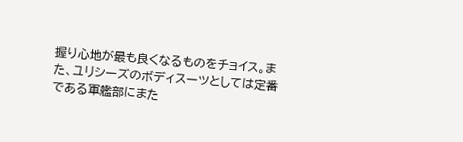握り心地が最も良くなるものをチョイス。また、ユリシーズのボディスーツとしては定番である軍艦部にまた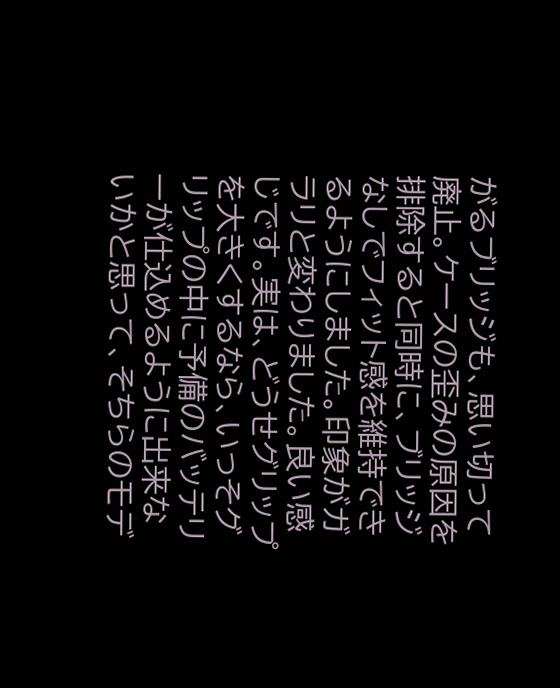がるブリッジも、思い切って廃止。ケースの歪みの原因を排除すると同時に、ブリッジなしでフィット感を維持できるようにしました。印象がガラリと変わりました。良い感じです。実は、どうせグリップを大きくするなら、いっそグリップの中に予備のバッテリーが仕込めるように出来ないかと思って、そちらのモデ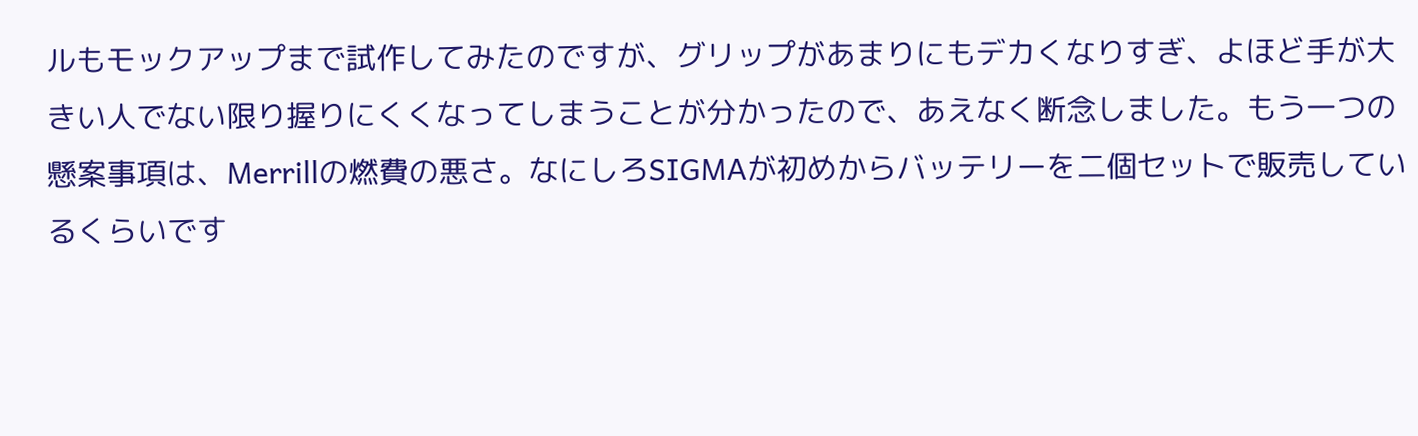ルもモックアップまで試作してみたのですが、グリップがあまりにもデカくなりすぎ、よほど手が大きい人でない限り握りにくくなってしまうことが分かったので、あえなく断念しました。もう一つの懸案事項は、Merrillの燃費の悪さ。なにしろSIGMAが初めからバッテリーを二個セットで販売しているくらいです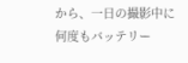から、一日の撮影中に何度もバッテリー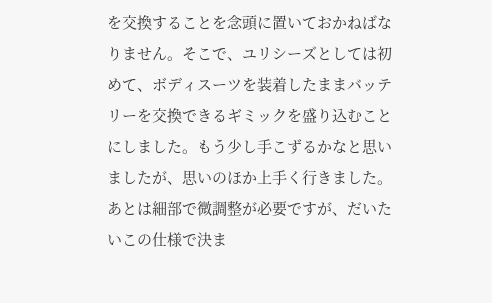を交換することを念頭に置いておかねばなりません。そこで、ユリシーズとしては初めて、ボディスーツを装着したままバッテリーを交換できるギミックを盛り込むことにしました。もう少し手こずるかなと思いましたが、思いのほか上手く行きました。あとは細部で微調整が必要ですが、だいたいこの仕様で決ま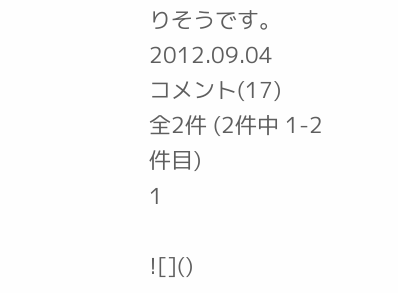りそうです。
2012.09.04
コメント(17)
全2件 (2件中 1-2件目)
1

![]()